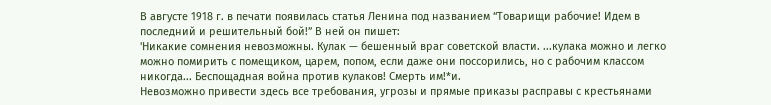В августе 1918 г. в печати появилась статья Ленина под названием “Товарищи рабочие! Идем в последний и решительный бой!” В ней он пишет:
'Никакие сомнения невозможны. Кулак — бешенный враг советской власти. ...кулака можно и легко можно помирить с помещиком, царем, попом, если даже они поссорились, но с рабочим классом никогда... Беспощадная война против кулаков! Смерть им!*и.
Невозможно привести здесь все требования, угрозы и прямые приказы расправы с крестьянами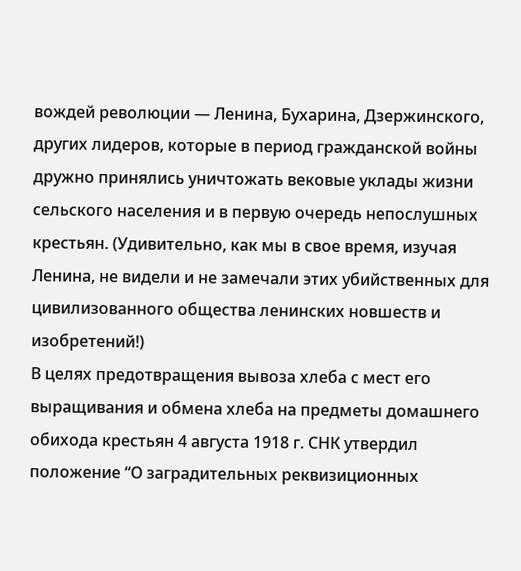вождей революции — Ленина, Бухарина, Дзержинского, других лидеров, которые в период гражданской войны дружно принялись уничтожать вековые уклады жизни сельского населения и в первую очередь непослушных крестьян. (Удивительно, как мы в свое время, изучая Ленина, не видели и не замечали этих убийственных для цивилизованного общества ленинских новшеств и изобретений!)
В целях предотвращения вывоза хлеба с мест его выращивания и обмена хлеба на предметы домашнего обихода крестьян 4 августа 1918 г. СНК утвердил положение “О заградительных реквизиционных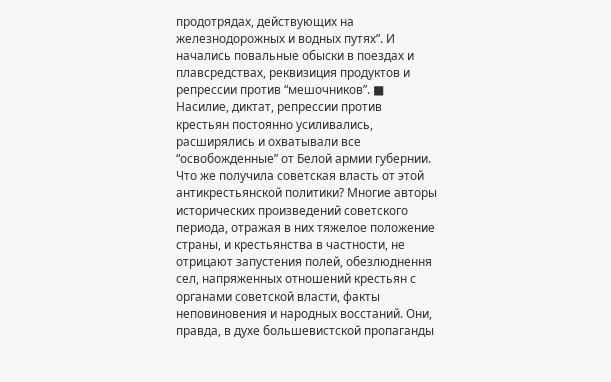продотрядах, действующих на железнодорожных и водных путях”. И начались повальные обыски в поездах и плавсредствах, реквизиция продуктов и репрессии против “мешочников”. ■
Насилие, диктат, репрессии против крестьян постоянно усиливались, расширялись и охватывали все “освобожденные” от Белой армии губернии. Что же получила советская власть от этой антикрестьянской политики? Многие авторы исторических произведений советского периода, отражая в них тяжелое положение страны, и крестьянства в частности, не отрицают запустения полей, обезлюднення сел, напряженных отношений крестьян с органами советской власти, факты неповиновения и народных восстаний. Они, правда, в духе большевистской пропаганды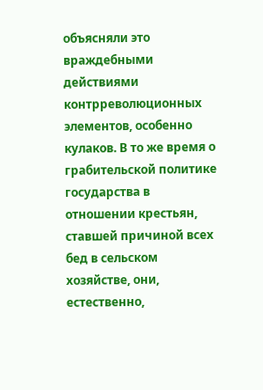объясняли это враждебными действиями контрреволюционных элементов, особенно кулаков. В то же время о грабительской политике государства в отношении крестьян, ставшей причиной всех бед в сельском хозяйстве, они, естественно,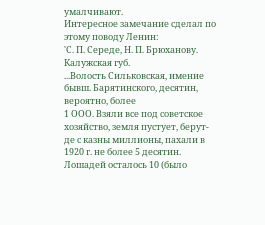умалчивают.
Интересное замечание сделал по этому поводу Ленин:
'С. П. Середе, Н. П. Брюханову. Калужская губ.
...Волость Сильковская, имение бывш. Барятинского, десятин, вероятно, более
1 ООО. Взяли все под советское хозяйство, земля пустует, берут-де с казны миллионы, пахали в 1920 г. не более 5 десятин. Лошадей осталось 10 (было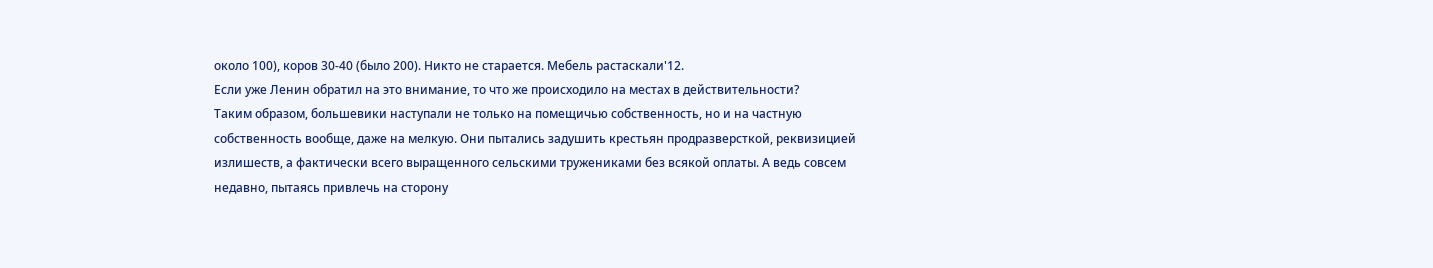около 100), коров 30-40 (было 200). Никто не старается. Мебель растаскали'12.
Если уже Ленин обратил на это внимание, то что же происходило на местах в действительности?
Таким образом, большевики наступали не только на помещичью собственность, но и на частную собственность вообще, даже на мелкую. Они пытались задушить крестьян продразверсткой, реквизицией излишеств, а фактически всего выращенного сельскими тружениками без всякой оплаты. А ведь совсем недавно, пытаясь привлечь на сторону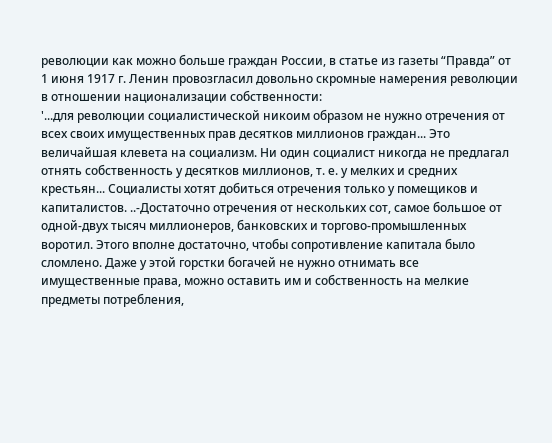революции как можно больше граждан России, в статье из газеты “Правда” от
1 июня 1917 г. Ленин провозгласил довольно скромные намерения революции в отношении национализации собственности:
'...для революции социалистической никоим образом не нужно отречения от всех своих имущественных прав десятков миллионов граждан... Это величайшая клевета на социализм. Ни один социалист никогда не предлагал отнять собственность у десятков миллионов, т. е. у мелких и средних крестьян... Социалисты хотят добиться отречения только у помещиков и капиталистов. ..-Достаточно отречения от нескольких сот, самое большое от одной-двух тысяч миллионеров, банковских и торгово-промышленных воротил. Этого вполне достаточно, чтобы сопротивление капитала было сломлено. Даже у этой горстки богачей не нужно отнимать все имущественные права, можно оставить им и собственность на мелкие предметы потребления,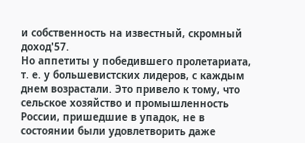и собственность на известный, скромный доход'57.
Но аппетиты у победившего пролетариата, т. е. у большевистских лидеров, с каждым днем возрастали. Это привело к тому, что сельское хозяйство и промышленность России, пришедшие в упадок, не в состоянии были удовлетворить даже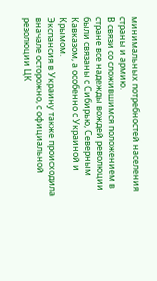минимальных потребностей населения страны и армию.
В связи со сложившимся положением в стране все надежды вождей революции были связаны с Сибирью, Северным Кавказом, а особенно с Украиной и Крымом.
Экспансия в Украину также происходила вначале осторожно, с официальной резолюции ЦК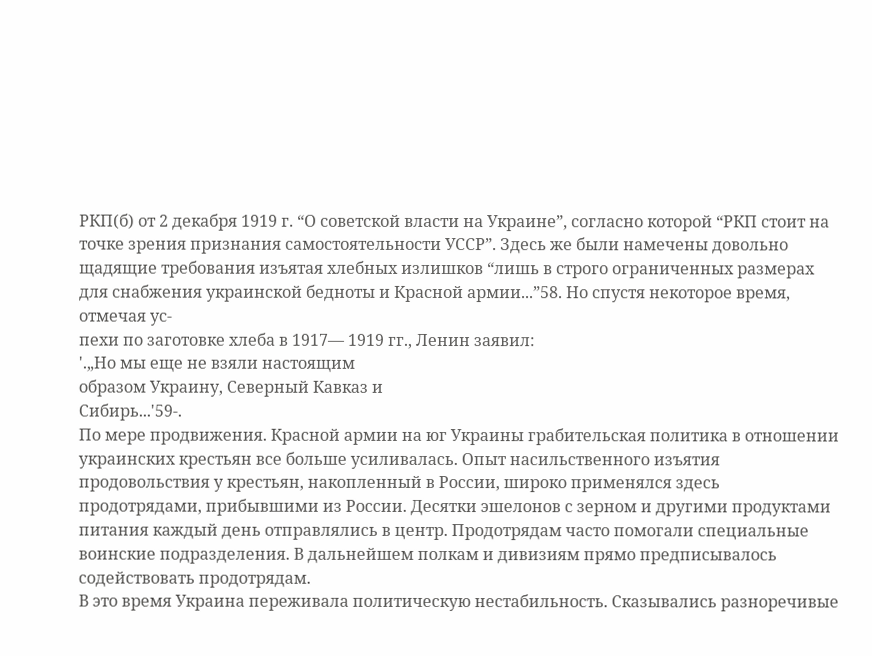РКП(б) от 2 декабря 1919 г. “О советской власти на Украине”, согласно которой “РКП стоит на точке зрения признания самостоятельности УССР”. Здесь же были намечены довольно щадящие требования изъятая хлебных излишков “лишь в строго ограниченных размерах для снабжения украинской бедноты и Красной армии...”58. Но спустя некоторое время, отмечая ус-
пехи по заготовке хлеба в 1917— 1919 гг., Ленин заявил:
'.„Но мы еще не взяли настоящим
образом Украину, Северный Кавказ и
Сибирь...'59-.
По мере продвижения. Красной армии на юг Украины грабительская политика в отношении украинских крестьян все больше усиливалась. Опыт насильственного изъятия продовольствия у крестьян, накопленный в России, широко применялся здесь продотрядами, прибывшими из России. Десятки эшелонов с зерном и другими продуктами питания каждый день отправлялись в центр. Продотрядам часто помогали специальные воинские подразделения. В дальнейшем полкам и дивизиям прямо предписывалось содействовать продотрядам.
В это время Украина переживала политическую нестабильность. Сказывались разноречивые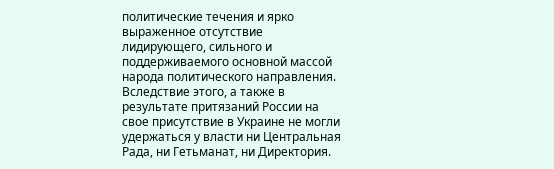политические течения и ярко выраженное отсутствие лидирующего, сильного и поддерживаемого основной массой народа политического направления. Вследствие этого, а также в результате притязаний России на свое присутствие в Украине не могли удержаться у власти ни Центральная Рада, ни Гетьманат, ни Директория.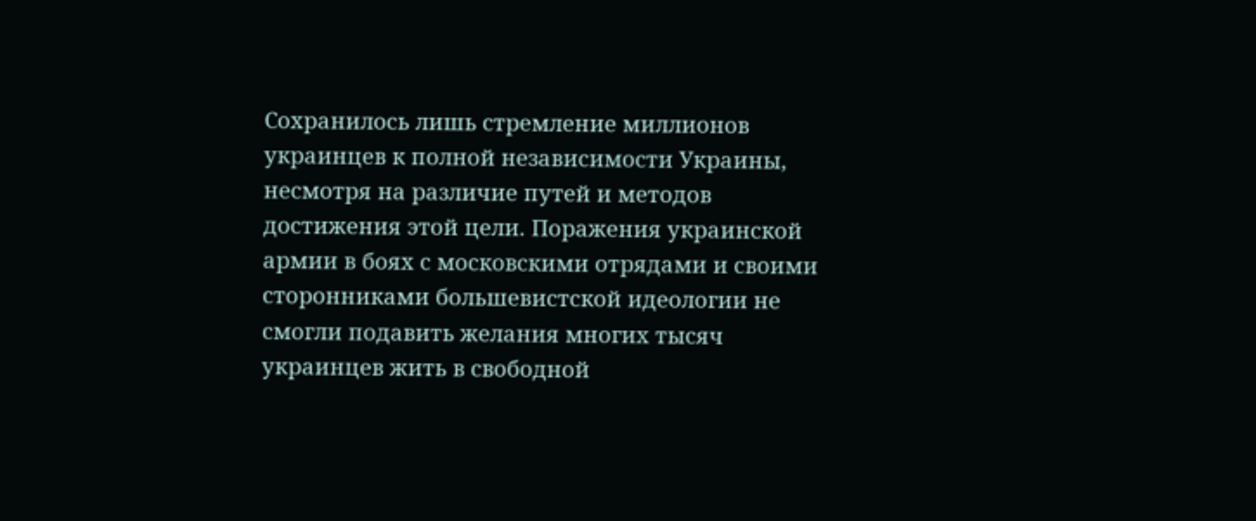Сохранилось лишь стремление миллионов украинцев к полной независимости Украины, несмотря на различие путей и методов достижения этой цели. Поражения украинской армии в боях с московскими отрядами и своими сторонниками большевистской идеологии не смогли подавить желания многих тысяч украинцев жить в свободной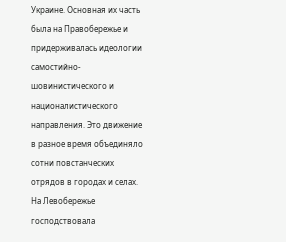Украине. Основная их часть была на Правобережье и придерживалась идеологии самостийно-шовинистического и националистического направления. Это движение в разное время объединяло сотни повстанческих отрядов в городах и селах. На Левобережье господствовала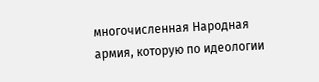многочисленная Народная армия, которую по идеологии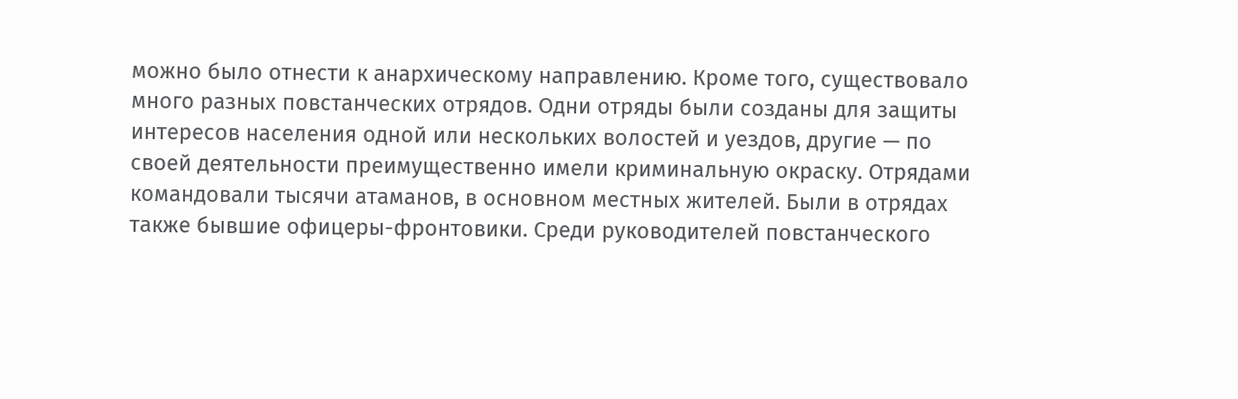можно было отнести к анархическому направлению. Кроме того, существовало много разных повстанческих отрядов. Одни отряды были созданы для защиты интересов населения одной или нескольких волостей и уездов, другие — по своей деятельности преимущественно имели криминальную окраску. Отрядами командовали тысячи атаманов, в основном местных жителей. Были в отрядах также бывшие офицеры-фронтовики. Среди руководителей повстанческого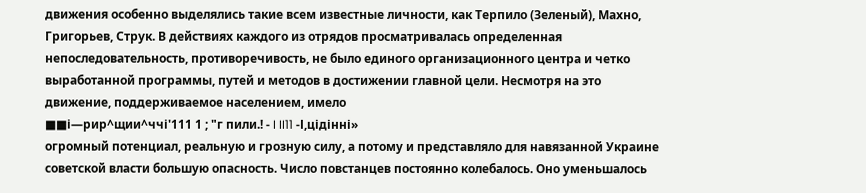движения особенно выделялись такие всем известные личности, как Терпило (Зеленый), Махно, Григорьев, Струк. В действиях каждого из отрядов просматривалась определенная непоследовательность, противоречивость, не было единого организационного центра и четко выработанной программы, путей и методов в достижении главной цели. Несмотря на это движение, поддерживаемое населением, имело
■■і—рир^щии^ччі'111 1 ; "г пили.! - I II11 -І,цідінні»
огромный потенциал, реальную и грозную силу, а потому и представляло для навязанной Украине советской власти большую опасность. Число повстанцев постоянно колебалось. Оно уменьшалось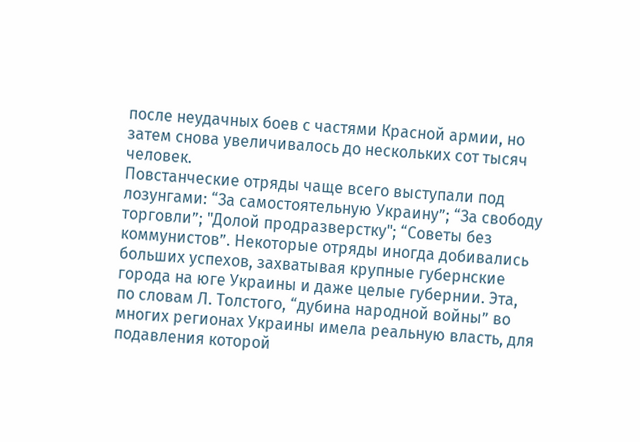после неудачных боев с частями Красной армии, но затем снова увеличивалось до нескольких сот тысяч человек.
Повстанческие отряды чаще всего выступали под лозунгами: “За самостоятельную Украину”; “За свободу торговли”; "Долой продразверстку"; “Советы без коммунистов”. Некоторые отряды иногда добивались больших успехов, захватывая крупные губернские города на юге Украины и даже целые губернии. Эта, по словам Л. Толстого, “дубина народной войны” во многих регионах Украины имела реальную власть, для подавления которой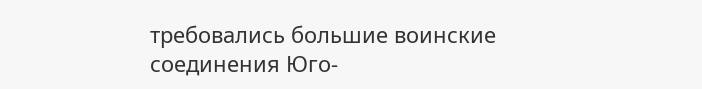требовались большие воинские соединения Юго-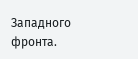Западного фронта.